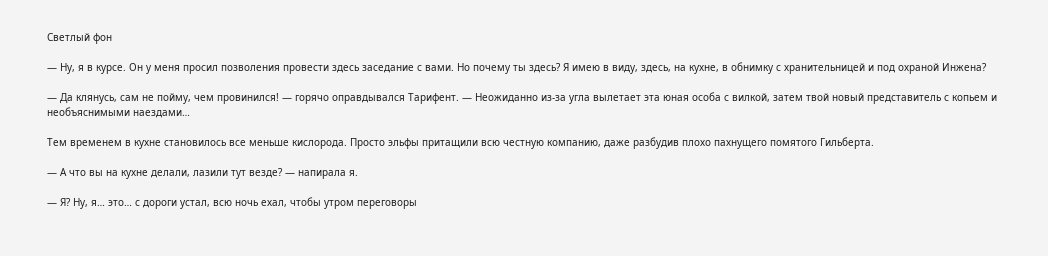Светлый фон

— Ну, я в курсе. Он у меня просил позволения провести здесь заседание с вами. Но почему ты здесь? Я имею в виду, здесь, на кухне, в обнимку с хранительницей и под охраной Инжена?

— Да клянусь, сам не пойму, чем провинился! — горячо оправдывался Тарифент. — Неожиданно из-за угла вылетает эта юная особа с вилкой, затем твой новый представитель с копьем и необъяснимыми наездами…

Тем временем в кухне становилось все меньше кислорода. Просто эльфы притащили всю честную компанию, даже разбудив плохо пахнущего помятого Гильберта.

— А что вы на кухне делали, лазили тут везде? — напирала я.

— Я? Ну, я… это… с дороги устал, всю ночь ехал, чтобы утром переговоры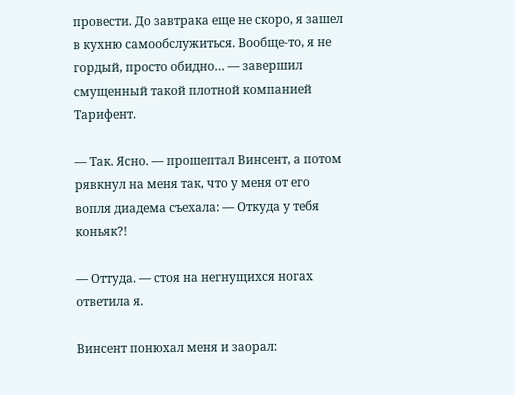провести. До завтрака еще не скоро, я зашел в кухню самообслужиться. Вообще-то, я не гордый, просто обидно… — завершил смущенный такой плотной компанией Тарифент.

— Так. Ясно. — прошептал Винсент, а потом рявкнул на меня так, что у меня от его вопля диадема съехала: — Откуда у тебя коньяк?!

— Оттуда. — стоя на негнущихся ногах ответила я.

Винсент понюхал меня и заорал: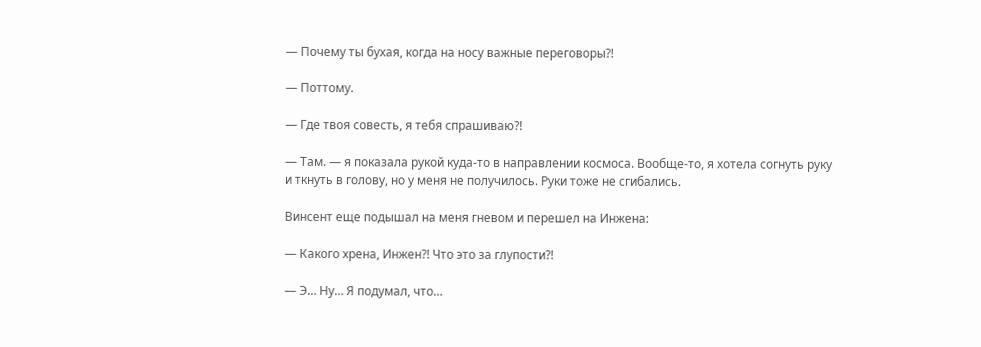— Почему ты бухая, когда на носу важные переговоры?!

— Поттому.

— Где твоя совесть, я тебя спрашиваю?!

— Там. — я показала рукой куда-то в направлении космоса. Вообще-то, я хотела согнуть руку и ткнуть в голову, но у меня не получилось. Руки тоже не сгибались.

Винсент еще подышал на меня гневом и перешел на Инжена:

— Какого хрена, Инжен?! Что это за глупости?!

— Э… Ну… Я подумал, что…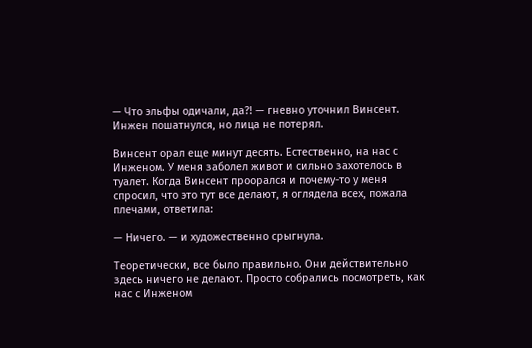— Что эльфы одичали, да?! — гневно уточнил Винсент. Инжен пошатнулся, но лица не потерял.

Винсент орал еще минут десять. Естественно, на нас с Инженом. У меня заболел живот и сильно захотелось в туалет. Когда Винсент проорался и почему-то у меня спросил, что это тут все делают, я оглядела всех, пожала плечами, ответила:

— Ничего. — и художественно срыгнула.

Теоретически, все было правильно. Они действительно здесь ничего не делают. Просто собрались посмотреть, как нас с Инженом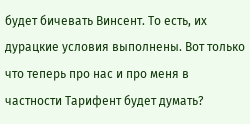будет бичевать Винсент. То есть, их дурацкие условия выполнены. Вот только что теперь про нас и про меня в частности Тарифент будет думать?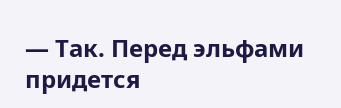— Так. Перед эльфами придется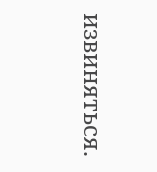извиняться.